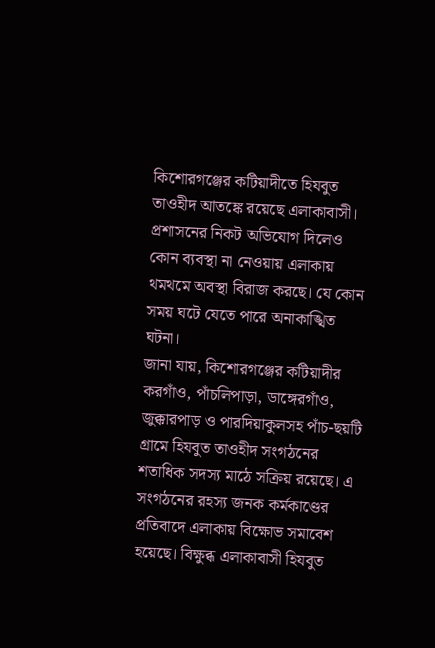কিশোরগঞ্জের কটিয়াদীতে হিযবুত তাওহীদ আতঙ্কে রয়েছে এলাকাবাসী। প্রশাসনের নিকট অভিযোগ দিলেও কোন ব্যবস্থা না নেওয়ায় এলাকায় থমথমে অবস্থা বিরাজ করছে। যে কোন সময় ঘটে যেতে পারে অনাকাঙ্খিত ঘটনা।
জানা যায়, কিশোরগঞ্জের কটিয়াদীর করগাঁও, পাঁচলিপাড়া, ডাঙ্গেরগাঁও, জুক্কারপাড় ও পারদিয়াকুলসহ পাঁচ-ছয়টি গ্রামে হিযবুত তাওহীদ সংগঠনের শতাধিক সদস্য মাঠে সক্রিয় রয়েছে। এ সংগঠনের রহস্য জনক কর্মকাণ্ডের প্রতিবাদে এলাকায় বিক্ষোভ সমাবেশ হয়েছে। বিক্ষুব্ধ এলাকাবাসী হিযবুত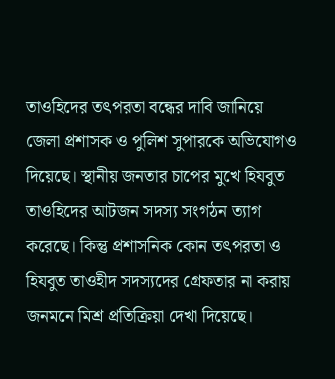তাওহিদের তৎপরতা বন্ধের দাবি জানিয়ে জেলা প্রশাসক ও পুলিশ সুপারকে অভিযোগও দিয়েছে। স্থানীয় জনতার চাপের মুখে হিযবুত তাওহিদের আটজন সদস্য সংগঠন ত্যাগ করেছে। কিন্তু প্রশাসনিক কোন তৎপরতা ও হিযবুত তাওহীদ সদস্যদের গ্রেফতার না করায় জনমনে মিশ্র প্রতিক্রিয়া দেখা দিয়েছে।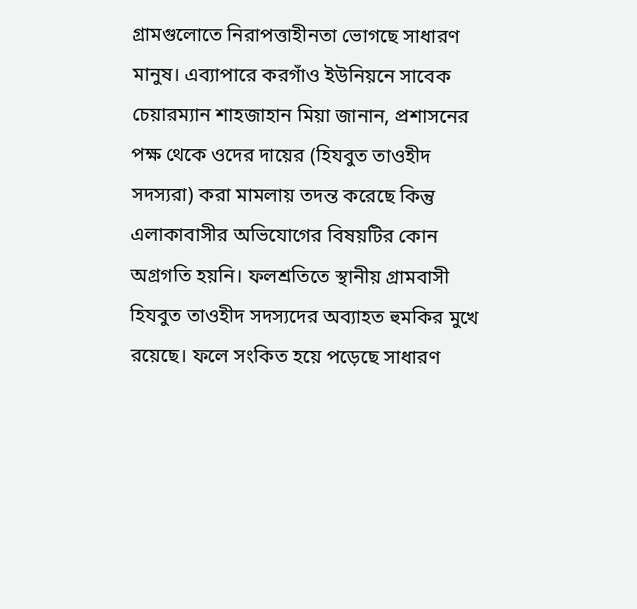গ্রামগুলোতে নিরাপত্তাহীনতা ভোগছে সাধারণ মানুষ। এব্যাপারে করগাঁও ইউনিয়নে সাবেক চেয়ারম্যান শাহজাহান মিয়া জানান, প্রশাসনের পক্ষ থেকে ওদের দায়ের (হিযবুত তাওহীদ সদস্যরা) করা মামলায় তদন্ত করেছে কিন্তু এলাকাবাসীর অভিযোগের বিষয়টির কোন অগ্রগতি হয়নি। ফলশ্রতিতে স্থানীয় গ্রামবাসী হিযবুত তাওহীদ সদস্যদের অব্যাহত হুমকির মুখে রয়েছে। ফলে সংকিত হয়ে পড়েছে সাধারণ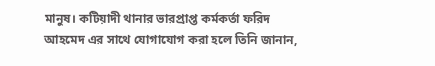মানুষ। কটিয়াদী থানার ভারপ্রাপ্ত কর্মকর্তা ফরিদ আহমেদ এর সাথে যোগাযোগ করা হলে তিনি জানান,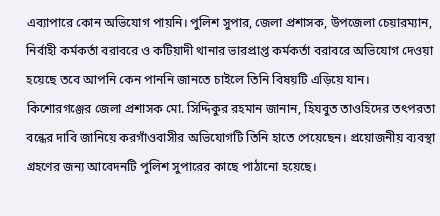এব্যাপারে কোন অভিযোগ পায়নি। পুলিশ সুপার, জেলা প্রশাসক, উপজেলা চেয়ারম্যান, নির্বাহী কর্মকর্তা বরাবরে ও কটিয়াদী থানার ভারপ্রাপ্ত কর্মকর্তা বরাবরে অভিযোগ দেওয়া হয়েছে তবে আপনি কেন পাননি জানতে চাইলে তিনি বিষয়টি এড়িয়ে যান।
কিশোরগঞ্জের জেলা প্রশাসক মো. সিদ্দিকুর রহমান জানান, হিযবুত তাওহিদের তৎপরতা বন্ধের দাবি জানিয়ে করগাঁওবাসীর অভিযোগটি তিনি হাতে পেয়েছেন। প্রয়োজনীয় ব্যবস্থা গ্রহণের জন্য আবেদনটি পুলিশ সুপারের কাছে পাঠানো হয়েছে।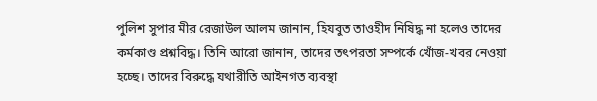পুলিশ সুপার মীর রেজাউল আলম জানান, হিযবুত তাওহীদ নিষিদ্ধ না হলেও তাদের কর্মকাণ্ড প্রশ্নবিদ্ধ। তিনি আরো জানান, তাদের তৎপরতা সম্পর্কে খোঁজ-খবর নেওয়া হচ্ছে। তাদের বিরুদ্ধে যথারীতি আইনগত ব্যবস্থা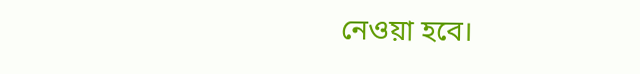নেওয়া হবে।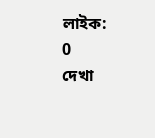লাইক:
0
দেখা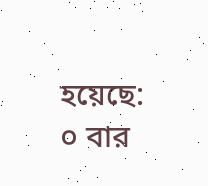হয়েছে: ০ বার